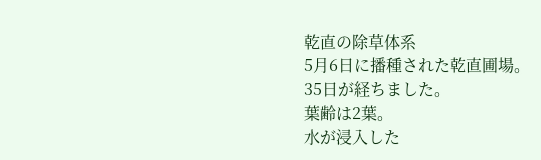乾直の除草体系
5月6日に播種された乾直圃場。
35日が経ちました。
葉齢は2葉。
水が浸入した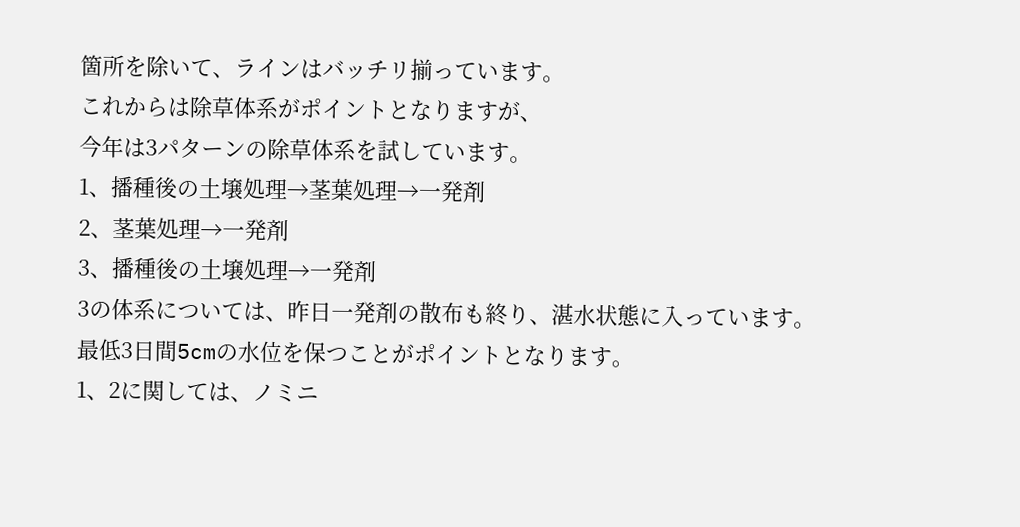箇所を除いて、ラインはバッチリ揃っています。
これからは除草体系がポイントとなりますが、
今年は3パターンの除草体系を試しています。
1、播種後の土壌処理→茎葉処理→一発剤
2、茎葉処理→一発剤
3、播種後の土壌処理→一発剤
3の体系については、昨日一発剤の散布も終り、湛水状態に入っています。
最低3日間5cmの水位を保つことがポイントとなります。
1、2に関しては、ノミニ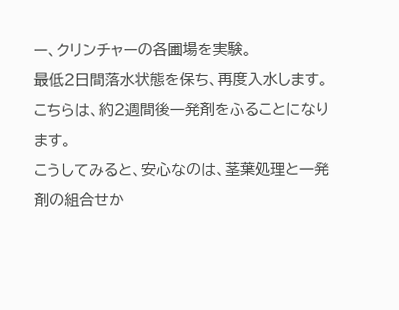ー、クリンチャーの各圃場を実験。
最低2日間落水状態を保ち、再度入水します。
こちらは、約2週間後一発剤をふることになります。
こうしてみると、安心なのは、茎葉処理と一発剤の組合せか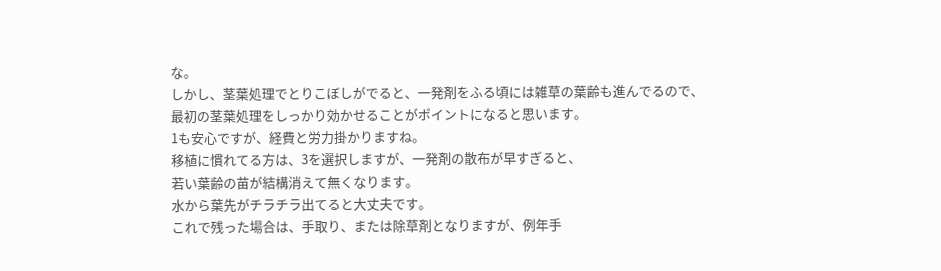な。
しかし、茎葉処理でとりこぼしがでると、一発剤をふる頃には雑草の葉齢も進んでるので、
最初の茎葉処理をしっかり効かせることがポイントになると思います。
1も安心ですが、経費と労力掛かりますね。
移植に慣れてる方は、3を選択しますが、一発剤の散布が早すぎると、
若い葉齢の苗が結構消えて無くなります。
水から葉先がチラチラ出てると大丈夫です。
これで残った場合は、手取り、または除草剤となりますが、例年手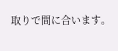取りで間に合います。